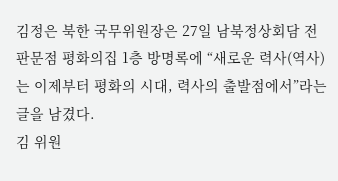김정은 북한 국무위원장은 27일 남북정상회담 전 판문점 평화의집 1층 방명록에 “새로운 력사(역사)는 이제부터 평화의 시대, 력사의 출발점에서”라는 글을 남겼다.
김 위원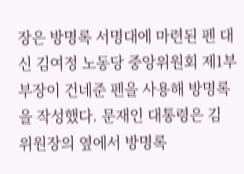장은 방명록 서명대에 마련된 펜 대신 김여정 노동당 중앙위원회 제1부부장이 건네준 펜을 사용해 방명록을 작성했다. 문재인 대통령은 김 위원장의 옆에서 방명록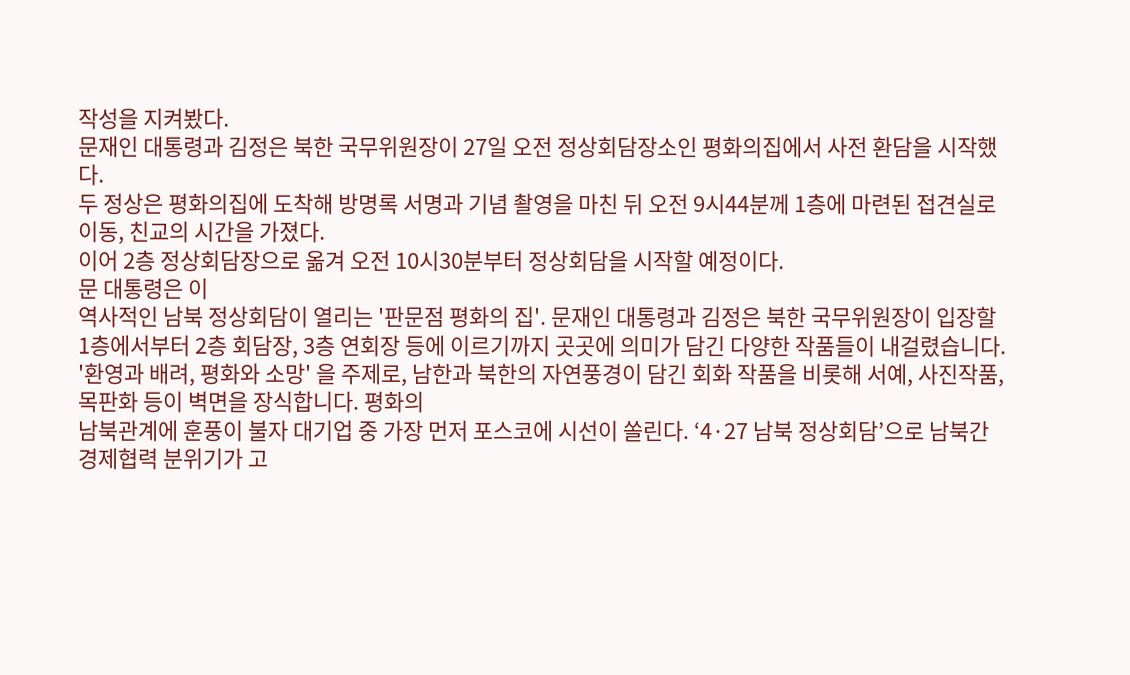작성을 지켜봤다.
문재인 대통령과 김정은 북한 국무위원장이 27일 오전 정상회담장소인 평화의집에서 사전 환담을 시작했다.
두 정상은 평화의집에 도착해 방명록 서명과 기념 촬영을 마친 뒤 오전 9시44분께 1층에 마련된 접견실로 이동, 친교의 시간을 가졌다.
이어 2층 정상회담장으로 옮겨 오전 10시30분부터 정상회담을 시작할 예정이다.
문 대통령은 이
역사적인 남북 정상회담이 열리는 '판문점 평화의 집'. 문재인 대통령과 김정은 북한 국무위원장이 입장할 1층에서부터 2층 회담장, 3층 연회장 등에 이르기까지 곳곳에 의미가 담긴 다양한 작품들이 내걸렸습니다. '환영과 배려, 평화와 소망' 을 주제로, 남한과 북한의 자연풍경이 담긴 회화 작품을 비롯해 서예, 사진작품, 목판화 등이 벽면을 장식합니다. 평화의
남북관계에 훈풍이 불자 대기업 중 가장 먼저 포스코에 시선이 쏠린다. ‘4·27 남북 정상회담’으로 남북간 경제협력 분위기가 고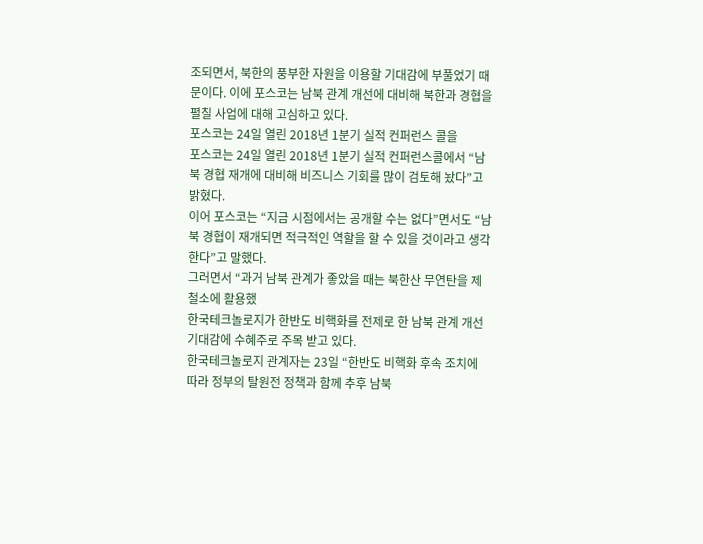조되면서, 북한의 풍부한 자원을 이용할 기대감에 부풀었기 때문이다. 이에 포스코는 남북 관계 개선에 대비해 북한과 경협을 펼칠 사업에 대해 고심하고 있다.
포스코는 24일 열린 2018년 1분기 실적 컨퍼런스 콜을
포스코는 24일 열린 2018년 1분기 실적 컨퍼런스콜에서 “남북 경협 재개에 대비해 비즈니스 기회를 많이 검토해 놨다”고 밝혔다.
이어 포스코는 “지금 시점에서는 공개할 수는 없다”면서도 “남북 경협이 재개되면 적극적인 역할을 할 수 있을 것이라고 생각한다”고 말했다.
그러면서 “과거 남북 관계가 좋았을 때는 북한산 무연탄을 제철소에 활용했
한국테크놀로지가 한반도 비핵화를 전제로 한 남북 관계 개선 기대감에 수혜주로 주목 받고 있다.
한국테크놀로지 관계자는 23일 “한반도 비핵화 후속 조치에 따라 정부의 탈원전 정책과 함께 추후 남북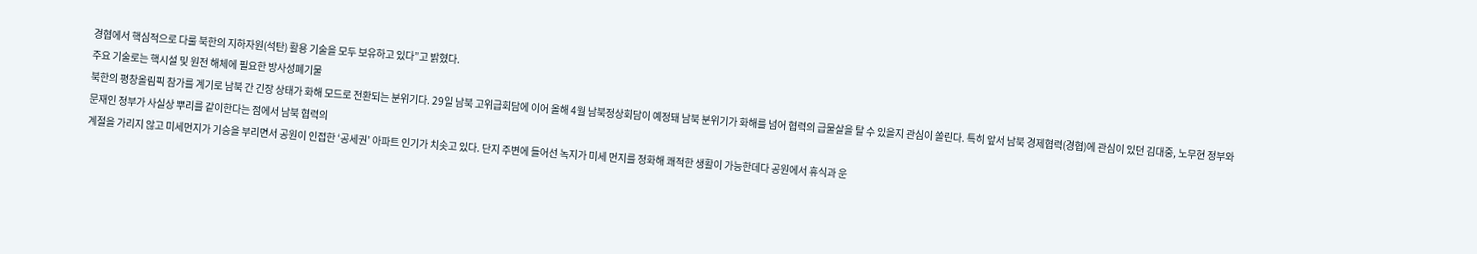경협에서 핵심적으로 다룰 북한의 지하자원(석탄) 활용 기술을 모두 보유하고 있다”고 밝혔다.
주요 기술로는 핵시설 및 원전 해체에 필요한 방사성폐기물
북한의 평창올림픽 참가를 계기로 남북 간 긴장 상태가 화해 모드로 전환되는 분위기다. 29일 남북 고위급회담에 이어 올해 4월 남북정상회담이 예정돼 남북 분위기가 화해를 넘어 협력의 급물살을 탈 수 있을지 관심이 쏠린다. 특히 앞서 남북 경제협력(경협)에 관심이 있던 김대중, 노무현 정부와 문재인 정부가 사실상 뿌리를 같이한다는 점에서 남북 협력의
계절을 가리지 않고 미세먼지가 기승을 부리면서 공원이 인접한 ‘공세권’ 아파트 인기가 치솟고 있다. 단지 주변에 들어선 녹지가 미세 먼지를 정화해 쾌적한 생활이 가능한데다 공원에서 휴식과 운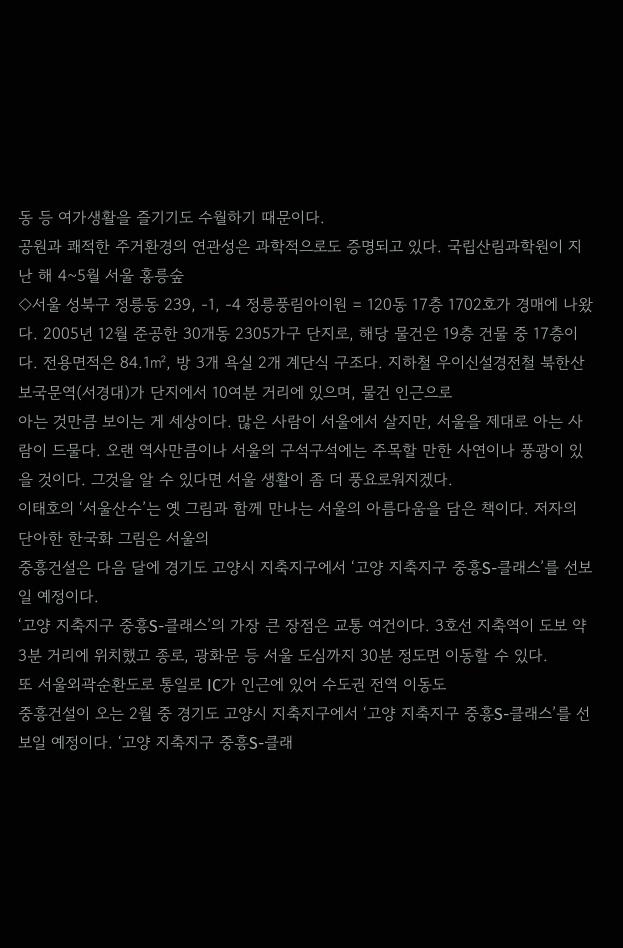동 등 여가생활을 즐기기도 수월하기 때문이다.
공원과 쾌적한 주거환경의 연관성은 과학적으로도 증명되고 있다. 국립산림과학원이 지난 해 4~5월 서울 홍릉숲
◇서울 성북구 정릉동 239, -1, -4 정릉풍림아이원 = 120동 17층 1702호가 경매에 나왔다. 2005년 12월 준공한 30개동 2305가구 단지로, 해당 물건은 19층 건물 중 17층이다. 전용면적은 84.1㎡, 방 3개 욕실 2개 계단식 구조다. 지하철 우이신설경전철 북한산보국문역(서경대)가 단지에서 10여분 거리에 있으며, 물건 인근으로
아는 것만큼 보이는 게 세상이다. 많은 사람이 서울에서 살지만, 서울을 제대로 아는 사람이 드물다. 오랜 역사만큼이나 서울의 구석구석에는 주목할 만한 사연이나 풍광이 있을 것이다. 그것을 알 수 있다면 서울 생활이 좀 더 풍요로워지겠다.
이태호의 ‘서울산수’는 옛 그림과 함께 만나는 서울의 아름다움을 담은 책이다. 저자의 단아한 한국화 그림은 서울의
중흥건설은 다음 달에 경기도 고양시 지축지구에서 ‘고양 지축지구 중흥S-클래스’를 선보일 예정이다.
‘고양 지축지구 중흥S-클래스’의 가장 큰 장점은 교통 여건이다. 3호선 지축역이 도보 약 3분 거리에 위치했고 종로, 광화문 등 서울 도심까지 30분 정도면 이동할 수 있다.
또 서울외곽순환도로 통일로 IC가 인근에 있어 수도권 전역 이동도
중흥건설이 오는 2월 중 경기도 고양시 지축지구에서 ‘고양 지축지구 중흥S-클래스’를 선보일 예정이다. ‘고양 지축지구 중흥S-클래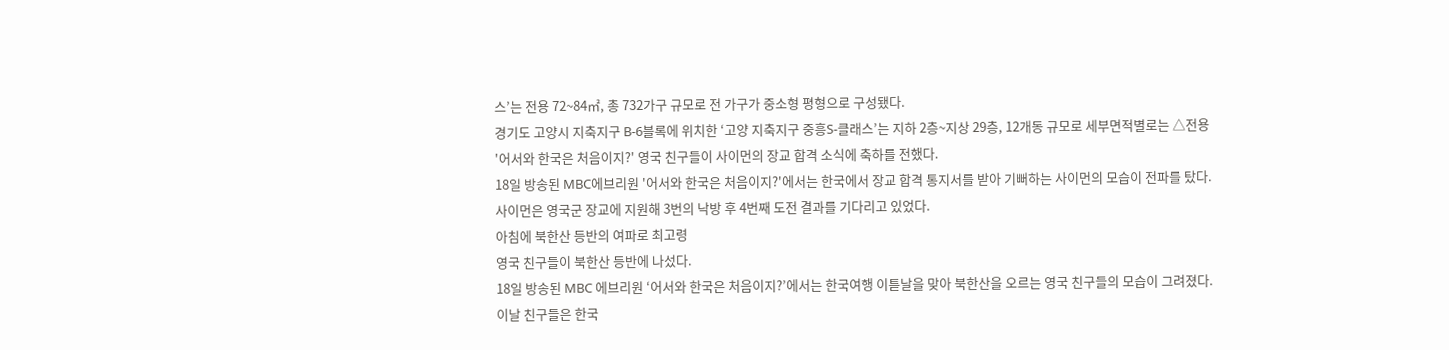스’는 전용 72~84㎡, 총 732가구 규모로 전 가구가 중소형 평형으로 구성됐다.
경기도 고양시 지축지구 B-6블록에 위치한 ‘고양 지축지구 중흥S-클래스’는 지하 2층~지상 29층, 12개동 규모로 세부면적별로는 △전용
'어서와 한국은 처음이지?' 영국 친구들이 사이먼의 장교 합격 소식에 축하를 전했다.
18일 방송된 MBC에브리원 '어서와 한국은 처음이지?'에서는 한국에서 장교 합격 통지서를 받아 기뻐하는 사이먼의 모습이 전파를 탔다.
사이먼은 영국군 장교에 지원해 3번의 낙방 후 4번째 도전 결과를 기다리고 있었다.
아침에 북한산 등반의 여파로 최고령
영국 친구들이 북한산 등반에 나섰다.
18일 방송된 MBC 에브리원 ‘어서와 한국은 처음이지?’에서는 한국여행 이튿날을 맞아 북한산을 오르는 영국 친구들의 모습이 그려졌다.
이날 친구들은 한국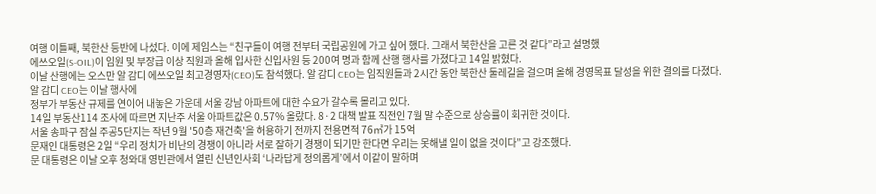여행 이틀째, 북한산 등반에 나섰다. 이에 제임스는 “친구들이 여행 전부터 국립공원에 가고 싶어 했다. 그래서 북한산을 고른 것 같다”라고 설명했
에쓰오일(S-OIL)이 임원 및 부장급 이상 직원과 올해 입사한 신입사원 등 200여 명과 함께 산행 행사를 가졌다고 14일 밝혔다.
이날 산행에는 오스만 알 감디 에쓰오일 최고경영자(CEO)도 참석했다. 알 감디 CEO는 임직원들과 2시간 동안 북한산 둘레길을 걸으며 올해 경영목표 달성을 위한 결의를 다졌다.
알 감디 CEO는 이날 행사에
정부가 부동산 규제를 연이어 내놓은 가운데 서울 강남 아파트에 대한 수요가 갈수록 몰리고 있다.
14일 부동산114 조사에 따르면 지난주 서울 아파트값은 0.57% 올랐다. 8·2 대책 발표 직전인 7월 말 수준으로 상승률이 회귀한 것이다.
서울 송파구 잠실 주공5단지는 작년 9월 '50층 재건축'을 허용하기 전까지 전용면적 76㎡가 15억
문재인 대통령은 2일 “우리 정치가 비난의 경쟁이 아니라 서로 잘하기 경쟁이 되기만 한다면 우리는 못해낼 일이 없을 것이다”고 강조했다.
문 대통령은 이날 오후 청와대 영빈관에서 열린 신년인사회 ‘나라답게 정의롭게’에서 이같이 말하며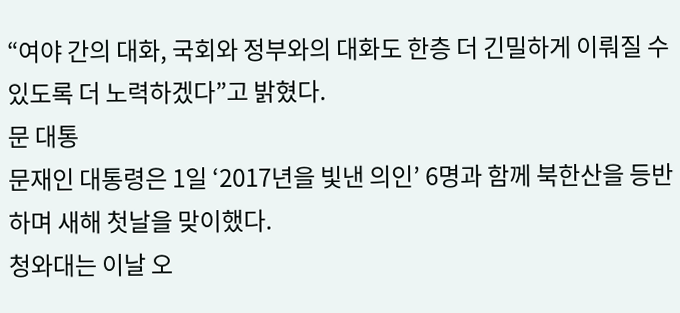“여야 간의 대화, 국회와 정부와의 대화도 한층 더 긴밀하게 이뤄질 수 있도록 더 노력하겠다”고 밝혔다.
문 대통
문재인 대통령은 1일 ‘2017년을 빛낸 의인’ 6명과 함께 북한산을 등반하며 새해 첫날을 맞이했다.
청와대는 이날 오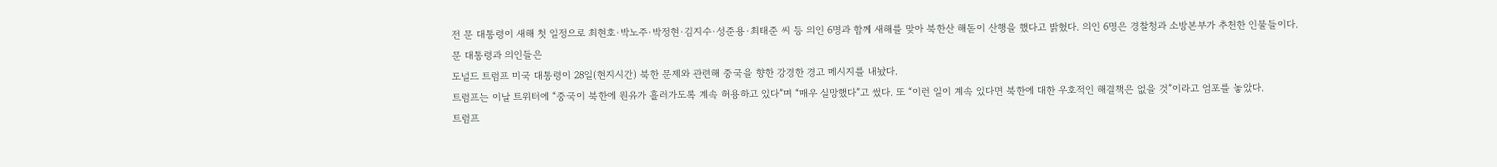전 문 대통령이 새해 첫 일정으로 최현호·박노주·박정현·김지수·성준용·최태준 씨 등 의인 6명과 함께 새해를 맞아 북한산 해돋이 산행을 했다고 밝혔다. 의인 6명은 경찰청과 소방본부가 추천한 인물들이다.
문 대통령과 의인들은
도널드 트럼프 미국 대통령이 28일(현지시간) 북한 문제와 관련해 중국을 향한 강경한 경고 메시지를 내놨다.
트럼프는 이날 트위터에 “중국이 북한에 원유가 흘러가도록 계속 허용하고 있다”며 “매우 실망했다”고 썼다. 또 “이런 일이 계속 있다면 북한에 대한 우호적인 해결책은 없을 것”이라고 엄포를 놓았다.
트럼프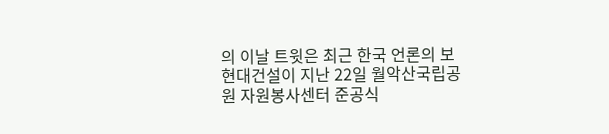의 이날 트윗은 최근 한국 언론의 보
현대건설이 지난 22일 월악산국립공원 자원봉사센터 준공식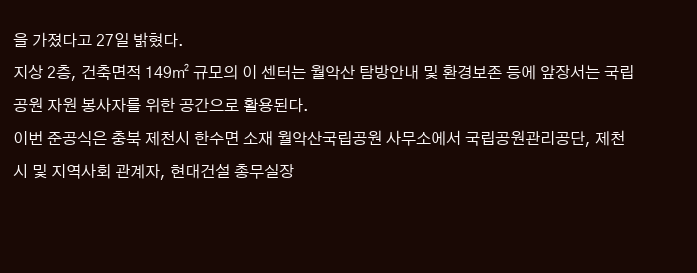을 가졌다고 27일 밝혔다.
지상 2층, 건축면적 149㎡ 규모의 이 센터는 월악산 탐방안내 및 환경보존 등에 앞장서는 국립공원 자원 봉사자를 위한 공간으로 활용된다.
이번 준공식은 충북 제천시 한수면 소재 월악산국립공원 사무소에서 국립공원관리공단, 제천시 및 지역사회 관계자, 현대건설 총무실장